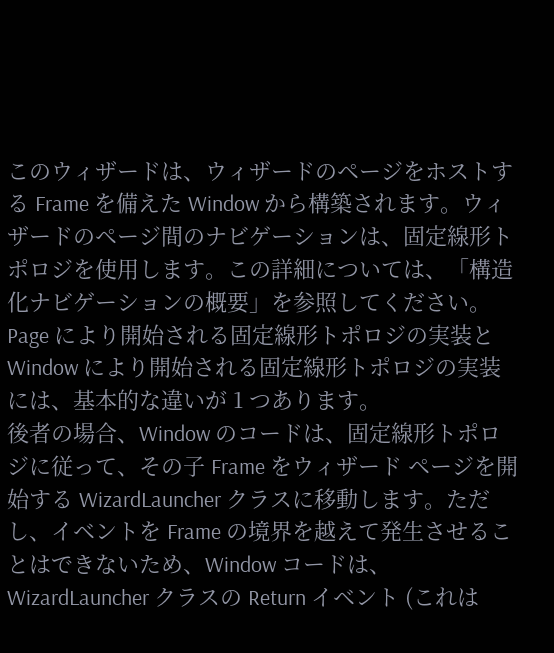このウィザードは、ウィザードのページをホストする Frame を備えた Window から構築されます。ウィザードのページ間のナビゲーションは、固定線形トポロジを使用します。この詳細については、「構造化ナビゲーションの概要」を参照してください。
Page により開始される固定線形トポロジの実装と Window により開始される固定線形トポロジの実装には、基本的な違いが 1 つあります。
後者の場合、Window のコードは、固定線形トポロジに従って、その子 Frame をウィザード ページを開始する WizardLauncher クラスに移動します。ただし、イベントを Frame の境界を越えて発生させることはできないため、Window コードは、WizardLauncher クラスの Return イベント (これは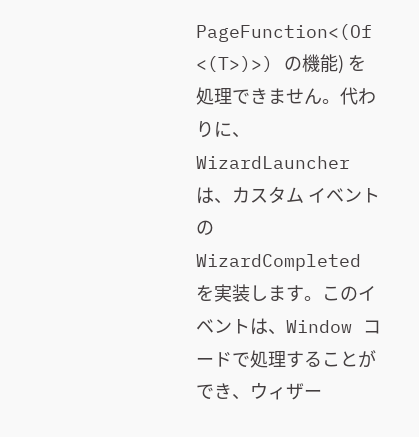PageFunction<(Of <(T>)>) の機能) を処理できません。代わりに、WizardLauncher は、カスタム イベントの WizardCompleted を実装します。このイベントは、Window コードで処理することができ、ウィザー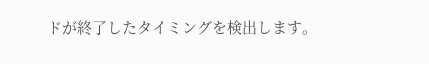ドが終了したタイミングを検出します。